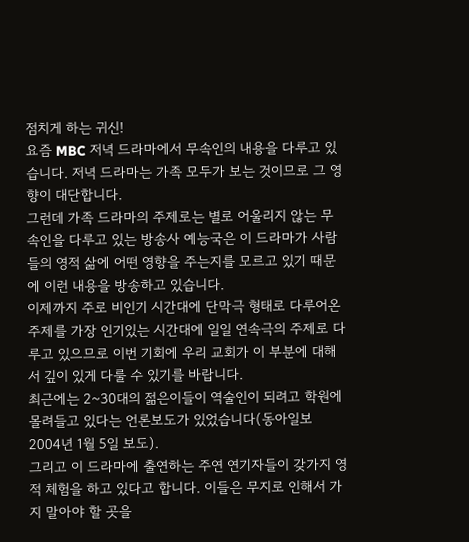점치게 하는 귀신!
요즘 MBC 저녁 드라마에서 무속인의 내용을 다루고 있습니다. 저녁 드라마는 가족 모두가 보는 것이므로 그 영향이 대단합니다.
그런데 가족 드라마의 주제로는 별로 어울리지 않는 무속인을 다루고 있는 방송사 예능국은 이 드라마가 사람들의 영적 삶에 어떤 영향을 주는지를 모르고 있기 때문에 이런 내용을 방송하고 있습니다.
이제까지 주로 비인기 시간대에 단막극 형태로 다루어온 주제를 가장 인기있는 시간대에 일일 연속극의 주제로 다루고 있으므로 이번 기회에 우리 교회가 이 부분에 대해서 깊이 있게 다룰 수 있기를 바랍니다.
최근에는 2~30대의 젊은이들이 역술인이 되려고 학원에 몰려들고 있다는 언론보도가 있었습니다(동아일보 2004년 1월 5일 보도).
그리고 이 드라마에 출연하는 주연 연기자들이 갖가지 영적 체험을 하고 있다고 합니다. 이들은 무지로 인해서 가지 말아야 할 곳을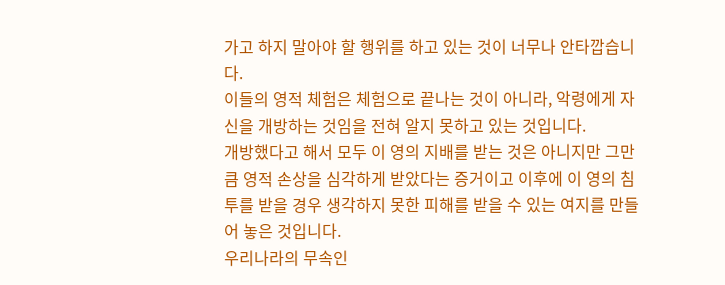가고 하지 말아야 할 행위를 하고 있는 것이 너무나 안타깝습니다.
이들의 영적 체험은 체험으로 끝나는 것이 아니라, 악령에게 자신을 개방하는 것임을 전혀 알지 못하고 있는 것입니다.
개방했다고 해서 모두 이 영의 지배를 받는 것은 아니지만 그만큼 영적 손상을 심각하게 받았다는 증거이고 이후에 이 영의 침투를 받을 경우 생각하지 못한 피해를 받을 수 있는 여지를 만들어 놓은 것입니다.
우리나라의 무속인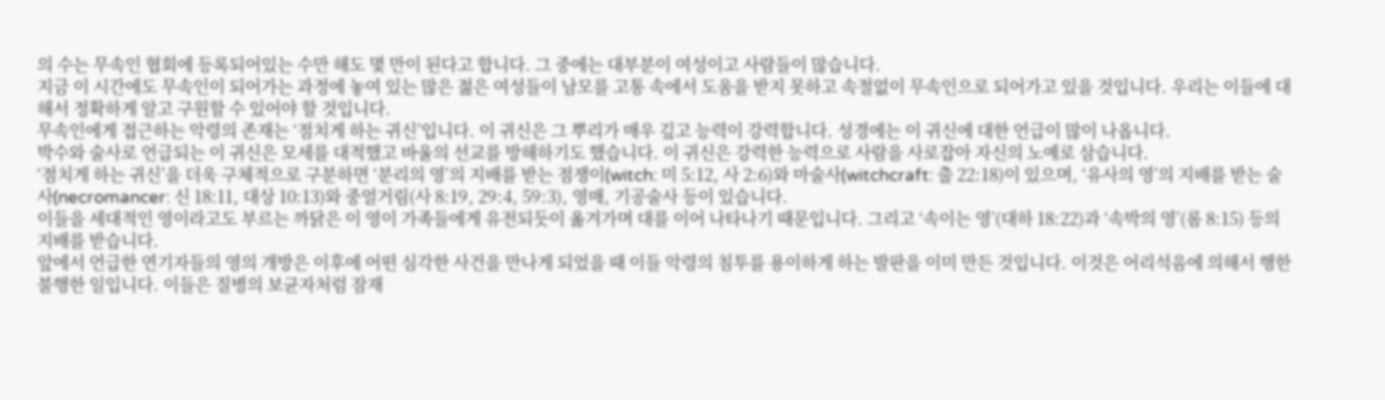의 수는 무속인 협회에 등록되어있는 수만 해도 몇 만이 된다고 합니다. 그 중에는 대부분이 여성이고 사람들이 많습니다.
지금 이 시간에도 무속인이 되어가는 과정에 놓여 있는 많은 젊은 여성들이 남모를 고통 속에서 도움을 받지 못하고 속절없이 무속인으로 되어가고 있을 것입니다. 우리는 이들에 대해서 정확하게 알고 구원할 수 있어야 할 것입니다.
무속인에게 접근하는 악령의 존재는 ‘점치게 하는 귀신’입니다. 이 귀신은 그 뿌리가 매우 깊고 능력이 강력합니다. 성경에는 이 귀신에 대한 언급이 많이 나옵니다.
박수와 술사로 언급되는 이 귀신은 모세를 대적했고 바울의 선교를 방해하기도 했습니다. 이 귀신은 강력한 능력으로 사람을 사로잡아 자신의 노예로 삼습니다.
‘점치게 하는 귀신’을 더욱 구체적으로 구분하면 ‘분리의 영’의 지배를 받는 점쟁이(witch: 미 5:12, 사 2:6)와 마술사(witchcraft: 출 22:18)이 있으며, ‘유사의 영’의 지배를 받는 술사(necromancer: 신 18:11, 대상 10:13)와 중얼거림(사 8:19, 29:4, 59:3), 영매, 기공술사 등이 있습니다.
이들을 세대적인 영이라고도 부르는 까닭은 이 영이 가족들에게 유전되듯이 옮겨가며 대를 이어 나타나기 때문입니다. 그리고 ‘속이는 영’(대하 18:22)과 ‘속박의 영’(롬 8:15) 등의 지배를 받습니다.
앞에서 언급한 연기자들의 영의 개방은 이후에 어떤 심각한 사건을 만나게 되었을 때 이들 악령의 침투를 용이하게 하는 발판을 이미 만든 것입니다. 이것은 어리석음에 의해서 행한 불행한 일입니다. 이들은 질병의 보균자처럼 잠재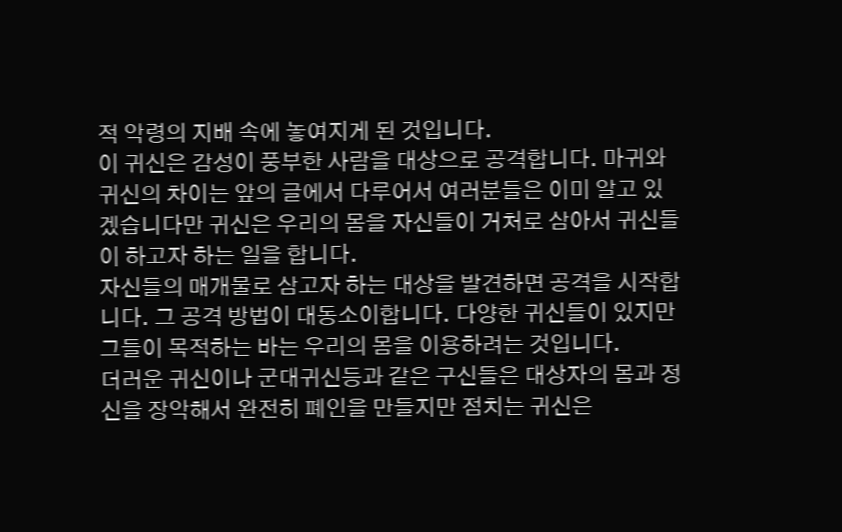적 악령의 지배 속에 놓여지게 된 것입니다.
이 귀신은 감성이 풍부한 사람을 대상으로 공격합니다. 마귀와 귀신의 차이는 앞의 글에서 다루어서 여러분들은 이미 알고 있겠습니다만 귀신은 우리의 몸을 자신들이 거처로 삼아서 귀신들이 하고자 하는 일을 합니다.
자신들의 매개물로 삼고자 하는 대상을 발견하면 공격을 시작합니다. 그 공격 방법이 대동소이합니다. 다양한 귀신들이 있지만 그들이 목적하는 바는 우리의 몸을 이용하려는 것입니다.
더러운 귀신이나 군대귀신등과 같은 구신들은 대상자의 몸과 정신을 장악해서 완전히 폐인을 만들지만 점치는 귀신은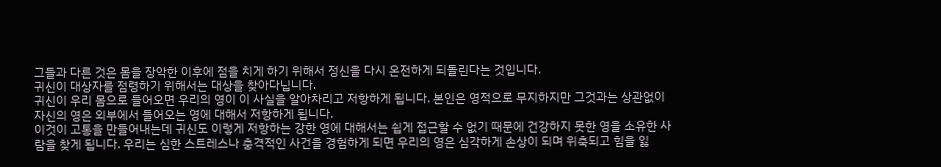그들과 다른 것은 몸을 장악한 이후에 점을 치게 하기 위해서 정신을 다시 온전하게 되돌린다는 것입니다.
귀신이 대상자를 점령하기 위해서는 대상을 찾아다닙니다.
귀신이 우리 몸으로 들어오면 우리의 영이 이 사실을 알아차리고 저항하게 됩니다. 본인은 영적으로 무지하지만 그것과는 상관없이 자신의 영은 외부에서 들어오는 영에 대해서 저항하게 됩니다.
이것이 고통을 만들어내는데 귀신도 이렇게 저항하는 강한 영에 대해서는 쉽게 접근할 수 없기 때문에 건강하지 못한 영을 소유한 사람을 찾게 됩니다. 우리는 심한 스트레스나 충격적인 사건을 경험하게 되면 우리의 영은 심각하게 손상이 되며 위축되고 힘을 잃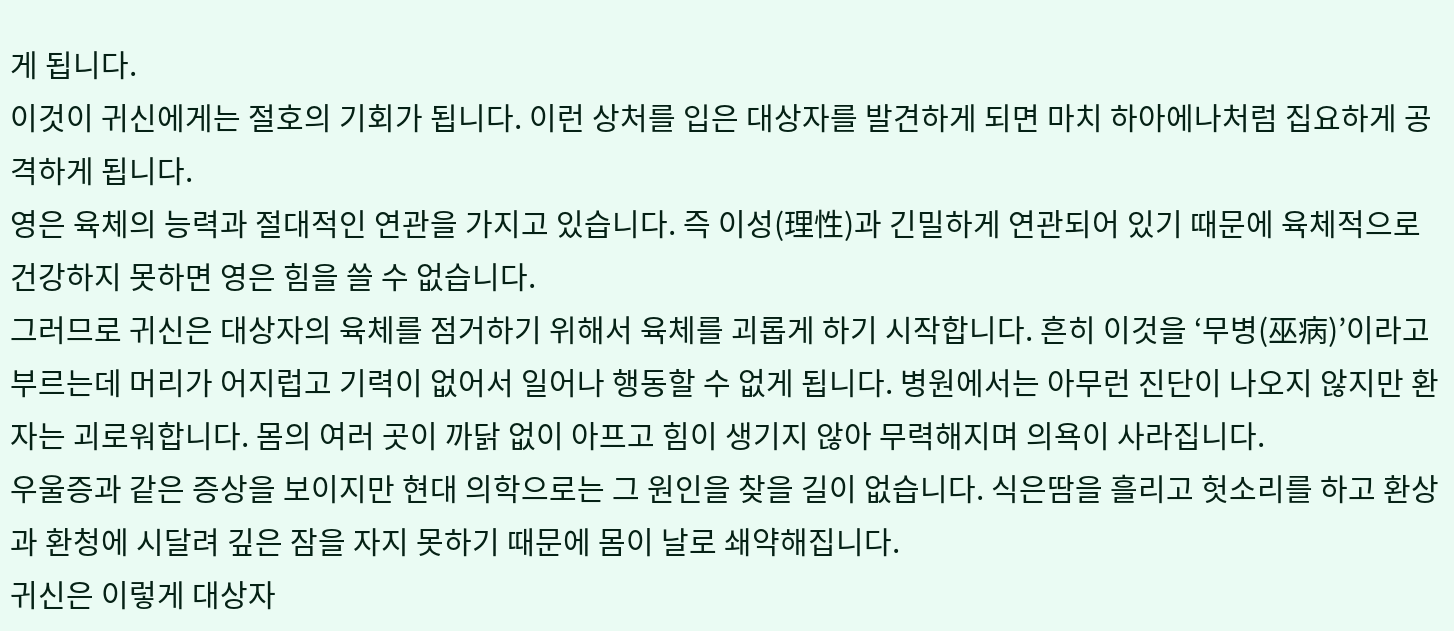게 됩니다.
이것이 귀신에게는 절호의 기회가 됩니다. 이런 상처를 입은 대상자를 발견하게 되면 마치 하아에나처럼 집요하게 공격하게 됩니다.
영은 육체의 능력과 절대적인 연관을 가지고 있습니다. 즉 이성(理性)과 긴밀하게 연관되어 있기 때문에 육체적으로 건강하지 못하면 영은 힘을 쓸 수 없습니다.
그러므로 귀신은 대상자의 육체를 점거하기 위해서 육체를 괴롭게 하기 시작합니다. 흔히 이것을 ‘무병(巫病)’이라고 부르는데 머리가 어지럽고 기력이 없어서 일어나 행동할 수 없게 됩니다. 병원에서는 아무런 진단이 나오지 않지만 환자는 괴로워합니다. 몸의 여러 곳이 까닭 없이 아프고 힘이 생기지 않아 무력해지며 의욕이 사라집니다.
우울증과 같은 증상을 보이지만 현대 의학으로는 그 원인을 찾을 길이 없습니다. 식은땀을 흘리고 헛소리를 하고 환상과 환청에 시달려 깊은 잠을 자지 못하기 때문에 몸이 날로 쇄약해집니다.
귀신은 이렇게 대상자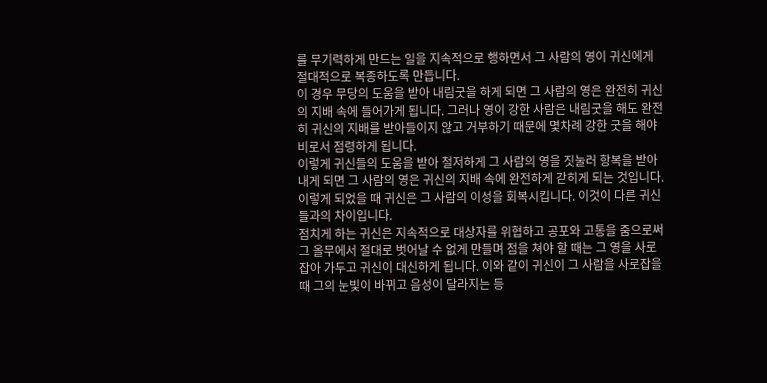를 무기력하게 만드는 일을 지속적으로 행하면서 그 사람의 영이 귀신에게 절대적으로 복종하도록 만듭니다.
이 경우 무당의 도움을 받아 내림굿을 하게 되면 그 사람의 영은 완전히 귀신의 지배 속에 들어가게 됩니다. 그러나 영이 강한 사람은 내림굿을 해도 완전히 귀신의 지배를 받아들이지 않고 거부하기 때문에 몇차례 강한 굿을 해야 비로서 점령하게 됩니다.
이렇게 귀신들의 도움을 받아 철저하게 그 사람의 영을 짓눌러 항복을 받아내게 되면 그 사람의 영은 귀신의 지배 속에 완전하게 갇히게 되는 것입니다. 이렇게 되었을 때 귀신은 그 사람의 이성을 회복시킵니다. 이것이 다른 귀신들과의 차이입니다.
점치게 하는 귀신은 지속적으로 대상자를 위협하고 공포와 고통을 줌으로써 그 올무에서 절대로 벗어날 수 없게 만들며 점을 쳐야 할 때는 그 영을 사로잡아 가두고 귀신이 대신하게 됩니다. 이와 같이 귀신이 그 사람을 사로잡을 때 그의 눈빛이 바뀌고 음성이 달라지는 등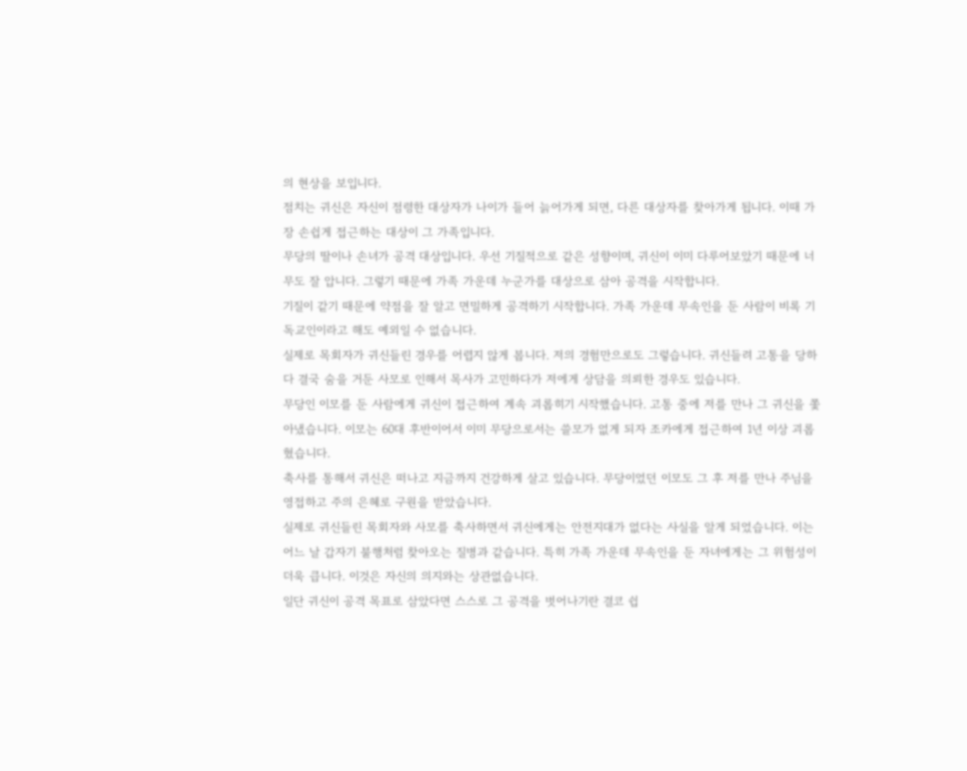의 현상을 보입니다.
점치는 귀신은 자신이 점령한 대상자가 나이가 들어 늙어가게 되면, 다른 대상자를 찾아가게 됩니다. 이때 가장 손쉽게 접근하는 대상이 그 가족입니다.
무당의 딸이나 손녀가 공격 대상입니다. 우선 기질적으로 같은 성향이며, 귀신이 이미 다루어보았기 때문에 너무도 잘 압니다. 그렇기 때문에 가족 가운데 누군가를 대상으로 삼아 공격을 시작합니다.
기질이 같기 때문에 약점을 잘 알고 면밀하게 공격하기 시작합니다. 가족 가운데 무속인을 둔 사람이 비록 기독교인이라고 해도 예외일 수 없습니다.
실제로 목회자가 귀신들린 경우를 어렵지 않게 봅니다. 저의 경험만으로도 그렇습니다. 귀신들려 고통을 당하다 결국 숨을 거둔 사모로 인해서 목사가 고민하다가 저에게 상담을 의뢰한 경우도 있습니다.
무당인 이모를 둔 사람에게 귀신이 접근하여 계속 괴롭히기 시작했습니다. 고통 중에 저를 만나 그 귀신을 쫓아냈습니다. 이모는 60대 후반이어서 이미 무당으로서는 쓸모가 없게 되자 조카에게 접근하여 1년 이상 괴롭혔습니다.
축사를 통해서 귀신은 떠나고 지금까지 건강하게 살고 있습니다. 무당이었던 이모도 그 후 저를 만나 주님을 영접하고 주의 은혜로 구원을 받았습니다.
실제로 귀신들린 목회자와 사모를 축사하면서 귀신에게는 안전지대가 없다는 사실을 알게 되었습니다. 이는 어느 날 갑자기 불행처럼 찾아오는 질병과 같습니다. 특히 가족 가운데 무속인을 둔 자녀에게는 그 위험성이 더욱 큽니다. 이것은 자신의 의지와는 상관없습니다.
일단 귀신이 공격 목표로 삼았다면 스스로 그 공격을 벗어나기란 결코 쉽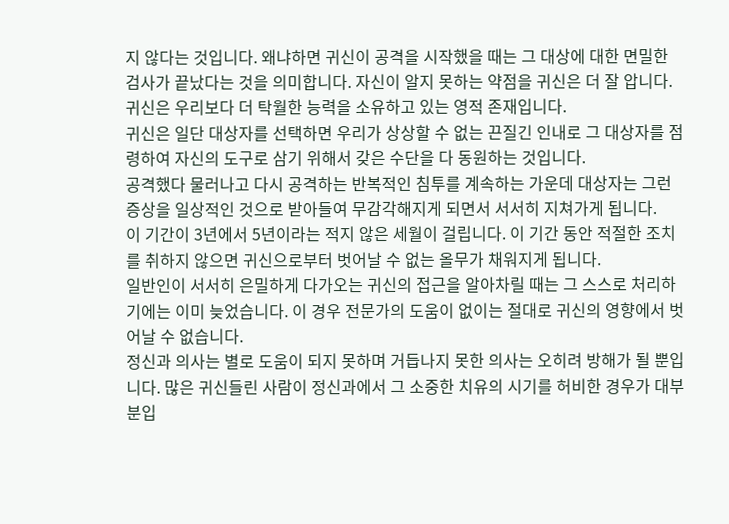지 않다는 것입니다. 왜냐하면 귀신이 공격을 시작했을 때는 그 대상에 대한 면밀한 검사가 끝났다는 것을 의미합니다. 자신이 알지 못하는 약점을 귀신은 더 잘 압니다. 귀신은 우리보다 더 탁월한 능력을 소유하고 있는 영적 존재입니다.
귀신은 일단 대상자를 선택하면 우리가 상상할 수 없는 끈질긴 인내로 그 대상자를 점령하여 자신의 도구로 삼기 위해서 갖은 수단을 다 동원하는 것입니다.
공격했다 물러나고 다시 공격하는 반복적인 침투를 계속하는 가운데 대상자는 그런 증상을 일상적인 것으로 받아들여 무감각해지게 되면서 서서히 지쳐가게 됩니다.
이 기간이 3년에서 5년이라는 적지 않은 세월이 걸립니다. 이 기간 동안 적절한 조치를 취하지 않으면 귀신으로부터 벗어날 수 없는 올무가 채워지게 됩니다.
일반인이 서서히 은밀하게 다가오는 귀신의 접근을 알아차릴 때는 그 스스로 처리하기에는 이미 늦었습니다. 이 경우 전문가의 도움이 없이는 절대로 귀신의 영향에서 벗어날 수 없습니다.
정신과 의사는 별로 도움이 되지 못하며 거듭나지 못한 의사는 오히려 방해가 될 뿐입니다. 많은 귀신들린 사람이 정신과에서 그 소중한 치유의 시기를 허비한 경우가 대부분입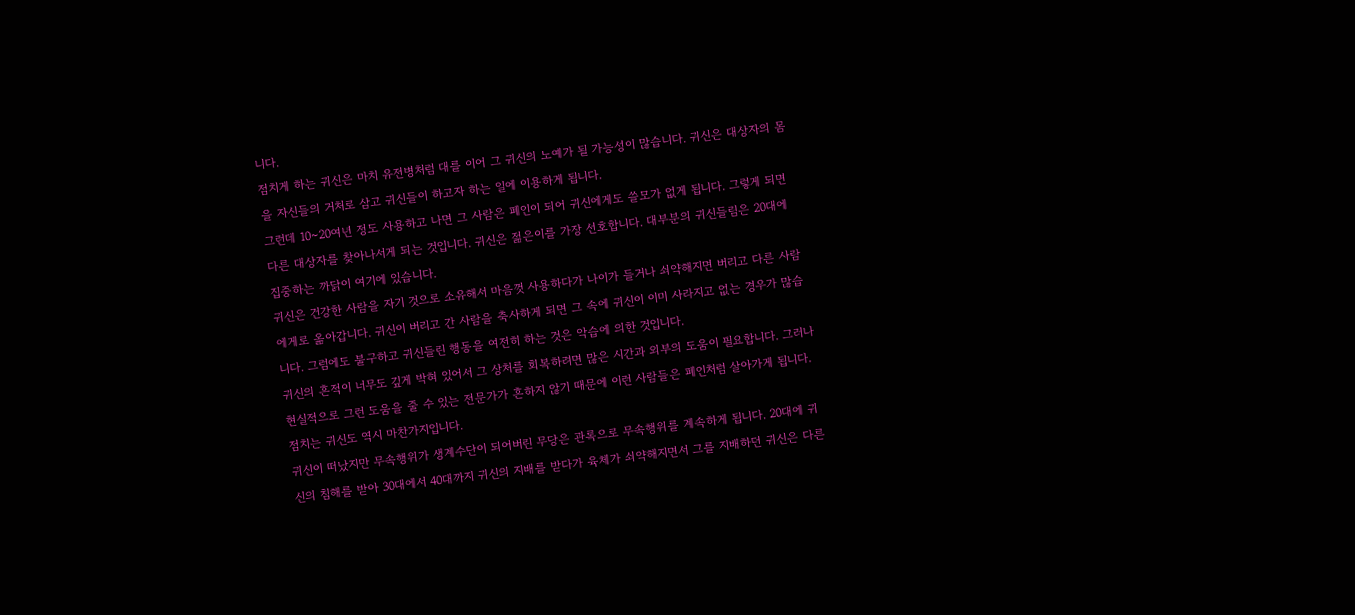니다.
점치게 하는 귀신은 마치 유전병처럼 대를 이어 그 귀신의 노예가 될 가능성이 많습니다. 귀신은 대상자의 몸을 자신들의 거처로 삼고 귀신들이 하고자 하는 일에 이용하게 됩니다.
그런데 10~20여년 정도 사용하고 나면 그 사람은 폐인이 되어 귀신에게도 쓸모가 없게 됩니다. 그렇게 되면 다른 대상자를 찾아나서게 되는 것입니다. 귀신은 젊은이를 가장 선호합니다. 대부분의 귀신들림은 20대에 집중하는 까닭이 여기에 있습니다.
귀신은 건강한 사람을 자기 것으로 소유해서 마음껏 사용하다가 나이가 들거나 쇠약해지면 버리고 다른 사람에게로 옮아갑니다. 귀신이 버리고 간 사람을 축사하게 되면 그 속에 귀신이 이미 사라지고 없는 경우가 많습니다. 그럼에도 불구하고 귀신들린 행동을 여전히 하는 것은 악습에 의한 것입니다.
귀신의 흔적이 너무도 깊게 박혀 있어서 그 상처를 회복하려면 많은 시간과 외부의 도움이 필요합니다. 그러나 현실적으로 그런 도움을 줄 수 있는 전문가가 흔하지 않기 때문에 이런 사람들은 폐인처럼 살아가게 됩니다. 점치는 귀신도 역시 마찬가지입니다.
귀신이 떠났지만 무속행위가 생계수단이 되어버린 무당은 관록으로 무속행위를 계속하게 됩니다. 20대에 귀신의 침해를 받아 30대에서 40대까지 귀신의 지배를 받다가 육체가 쇠약해지면서 그를 지배하던 귀신은 다른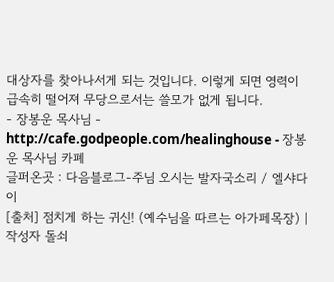대상자를 찾아나서게 되는 것입니다. 이렇게 되면 영력이 급속히 떨어져 무당으로서는 쓸모가 없게 됩니다.
- 장봉운 목사님 -
http://cafe.godpeople.com/healinghouse - 장봉운 목사님 카폐
글퍼온곳 : 다음블로그-주님 오시는 발자국소리 / 엘샤다이
[출처] 점치게 하는 귀신! (예수님을 따르는 아가페목장) |작성자 돌쇠